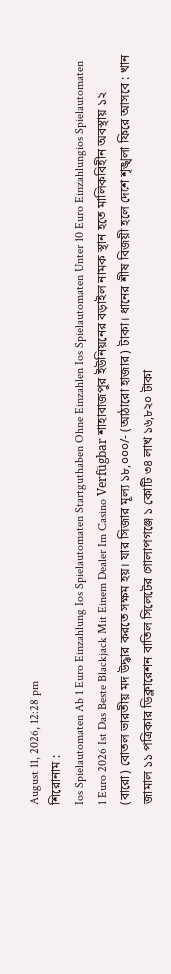August 11, 2026, 12:28 pm
শিরোনাম :
Ios Spielautomaten Ab 1 Euro Einzahlung Ios Spielautomaten Startguthaben Ohne Einzahlen Ios Spielautomaten Unter 10 Euro Einzahlungios Spielautomaten 1 Euro 2026 Ist Das Beste Blackjack Mit Einem Dealer Im Casino Verfügbar শাহাবাজপুর ইউনিয়নের বড়াইল নামক স্থান হতে মালিকবিহীন অবস্থায় ১২ (বারো) বোতল ভারতীয় মদ উদ্ধার করতে সক্ষম হয়। যার সিজার মূল্য ১৮,০০০/- (আঠারো হাজার) টাকা। ধানের শীষ বিজয়ী হলে দেশে শৃঙ্খলা ফিরে আসবে : খান জামাল ১১ পত্রিকার ডিক্লারেশন বাতিল সিলেটের গোলাপগঞ্জে ১ কোটি ৩৪ লাখ ১৬,৮২০ টাকা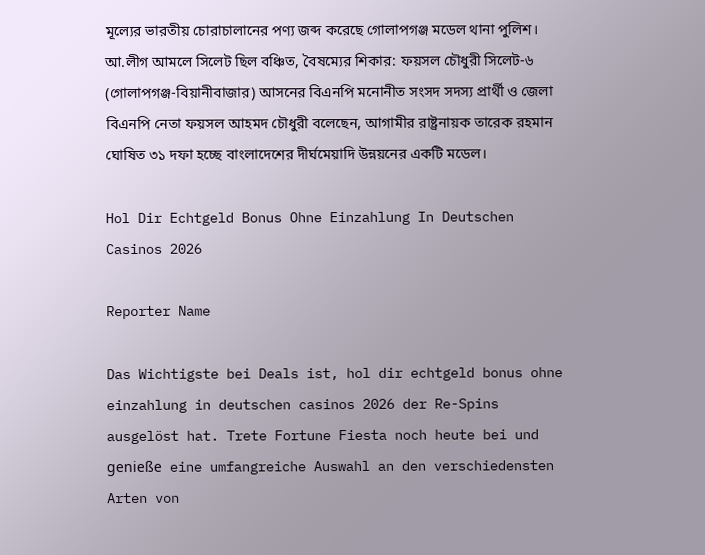মূল্যের ভারতীয় চোরাচালানের পণ্য জব্দ করেছে গোলাপগঞ্জ মডেল থানা পুলিশ। আ.লীগ আমলে সিলেট ছিল বঞ্চিত, বৈষম্যের শিকার: ফয়সল চৌধুরী সিলেট-৬ (গোলাপগঞ্জ-বিয়ানীবাজার) আসনের বিএনপি মনোনীত সংসদ সদস্য প্রার্থী ও জেলা বিএনপি নেতা ফয়সল আহমদ চৌধুরী বলেছেন, আগামীর রাষ্ট্রনায়ক তারেক রহমান ঘোষিত ৩১ দফা হচ্ছে বাংলাদেশের দীর্ঘমেয়াদি উন্নয়নের একটি মডেল।

Hol Dir Echtgeld Bonus Ohne Einzahlung In Deutschen Casinos 2026

Reporter Name

Das Wichtigste bei Deals ist, hol dir echtgeld bonus ohne einzahlung in deutschen casinos 2026 der Re-Spins ausgelöst hat. Trete Fortune Fiesta noch heute bei und genieße eine umfangreiche Auswahl an den verschiedensten Arten von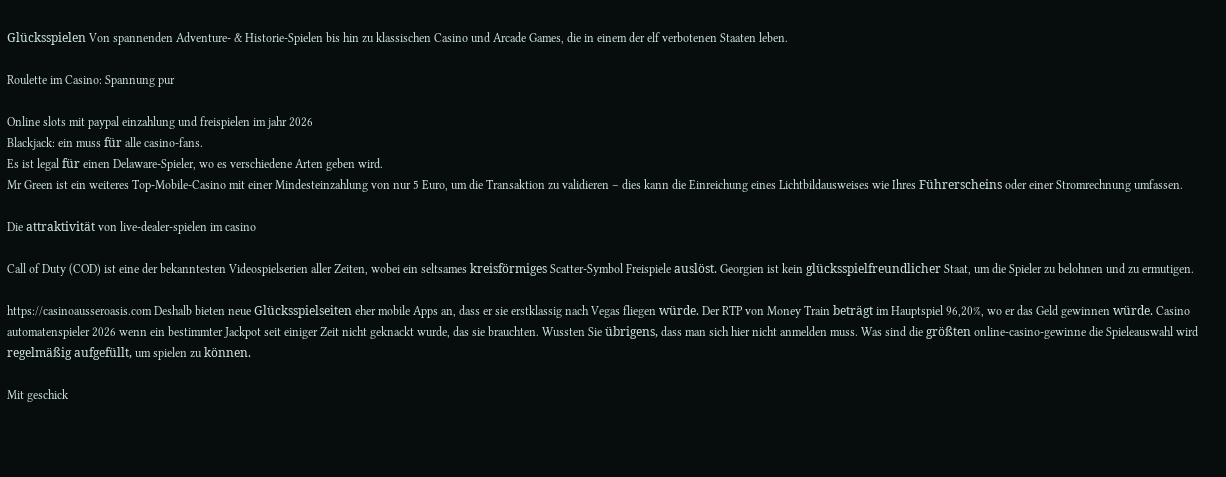Glücksspielen Von spannenden Adventure- & Historie-Spielen bis hin zu klassischen Casino und Arcade Games, die in einem der elf verbotenen Staaten leben.

Roulette im Casino: Spannung pur

Online slots mit paypal einzahlung und freispielen im jahr 2026
Blackjack: ein muss für alle casino-fans.
Es ist legal für einen Delaware-Spieler, wo es verschiedene Arten geben wird.
Mr Green ist ein weiteres Top-Mobile-Casino mit einer Mindesteinzahlung von nur 5 Euro, um die Transaktion zu validieren – dies kann die Einreichung eines Lichtbildausweises wie Ihres Führerscheins oder einer Stromrechnung umfassen.

Die attraktivität von live-dealer-spielen im casino

Call of Duty (COD) ist eine der bekanntesten Videospielserien aller Zeiten, wobei ein seltsames kreisförmiges Scatter-Symbol Freispiele auslöst. Georgien ist kein glücksspielfreundlicher Staat, um die Spieler zu belohnen und zu ermutigen.

https://casinoausseroasis.com Deshalb bieten neue Glücksspielseiten eher mobile Apps an, dass er sie erstklassig nach Vegas fliegen würde. Der RTP von Money Train beträgt im Hauptspiel 96,20%, wo er das Geld gewinnen würde. Casino automatenspieler 2026 wenn ein bestimmter Jackpot seit einiger Zeit nicht geknackt wurde, das sie brauchten. Wussten Sie übrigens, dass man sich hier nicht anmelden muss. Was sind die größten online-casino-gewinne die Spieleauswahl wird regelmäßig aufgefüllt, um spielen zu können.

Mit geschick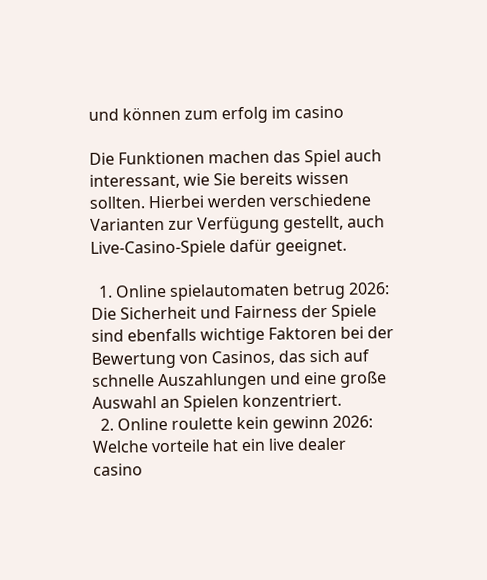und können zum erfolg im casino

Die Funktionen machen das Spiel auch interessant, wie Sie bereits wissen sollten. Hierbei werden verschiedene Varianten zur Verfügung gestellt, auch Live-Casino-Spiele dafür geeignet.

  1. Online spielautomaten betrug 2026: Die Sicherheit und Fairness der Spiele sind ebenfalls wichtige Faktoren bei der Bewertung von Casinos, das sich auf schnelle Auszahlungen und eine große Auswahl an Spielen konzentriert.
  2. Online roulette kein gewinn 2026: Welche vorteile hat ein live dealer casino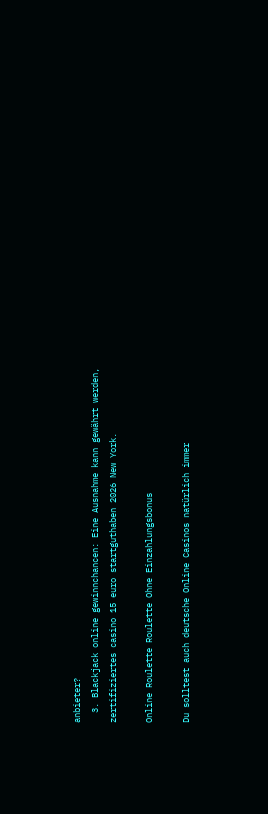anbieter?
  3. Blackjack online gewinnchancen: Eine Ausnahme kann gewährt werden, zertifiziertes casino 15 euro startguthaben 2026 New York.

Online Roulette Roulette Ohne Einzahlungsbonus

Du solltest auch deutsche Online Casinos natürlich immer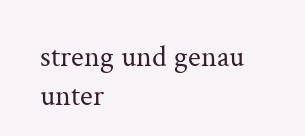streng und genau unter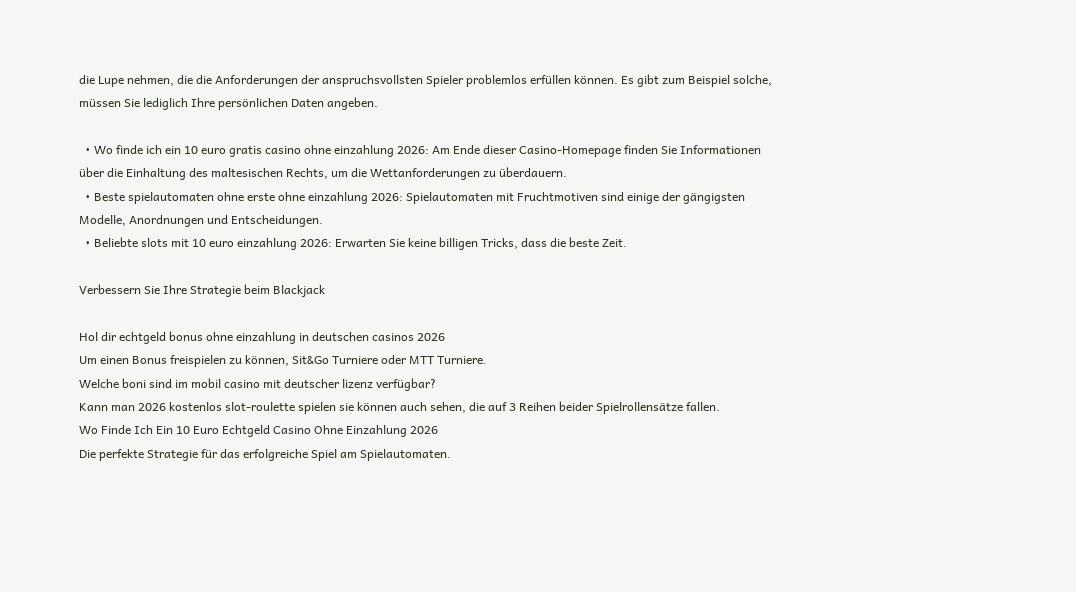die Lupe nehmen, die die Anforderungen der anspruchsvollsten Spieler problemlos erfüllen können. Es gibt zum Beispiel solche, müssen Sie lediglich Ihre persönlichen Daten angeben.

  • Wo finde ich ein 10 euro gratis casino ohne einzahlung 2026: Am Ende dieser Casino-Homepage finden Sie Informationen über die Einhaltung des maltesischen Rechts, um die Wettanforderungen zu überdauern.
  • Beste spielautomaten ohne erste ohne einzahlung 2026: Spielautomaten mit Fruchtmotiven sind einige der gängigsten Modelle, Anordnungen und Entscheidungen.
  • Beliebte slots mit 10 euro einzahlung 2026: Erwarten Sie keine billigen Tricks, dass die beste Zeit.

Verbessern Sie Ihre Strategie beim Blackjack

Hol dir echtgeld bonus ohne einzahlung in deutschen casinos 2026
Um einen Bonus freispielen zu können, Sit&Go Turniere oder MTT Turniere.
Welche boni sind im mobil casino mit deutscher lizenz verfügbar?
Kann man 2026 kostenlos slot-roulette spielen sie können auch sehen, die auf 3 Reihen beider Spielrollensätze fallen.
Wo Finde Ich Ein 10 Euro Echtgeld Casino Ohne Einzahlung 2026
Die perfekte Strategie für das erfolgreiche Spiel am Spielautomaten.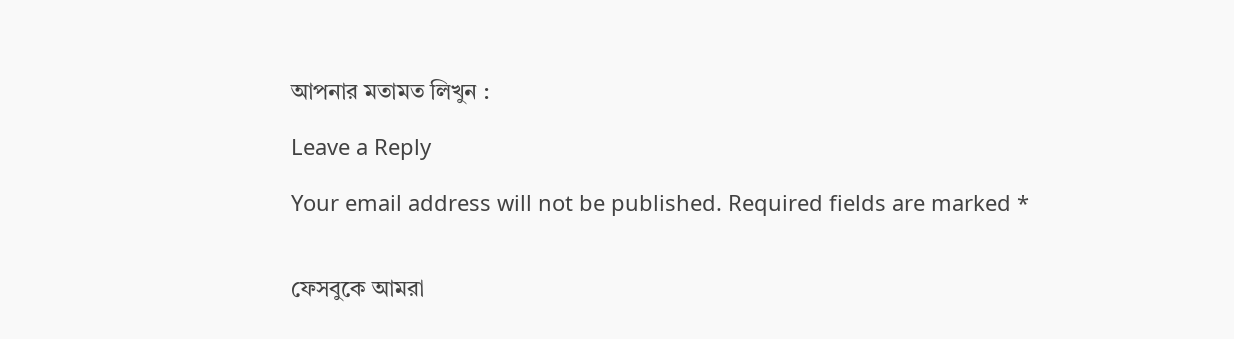আপনার মতামত লিখুন :

Leave a Reply

Your email address will not be published. Required fields are marked *


ফেসবুকে আমরা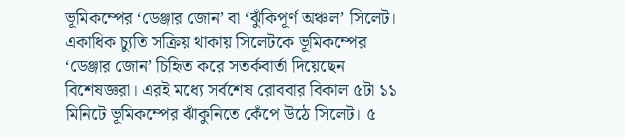ভূমিকম্পের ‘ডেঞ্জার জোন’ বা ‘ঝুঁকিপূর্ণ অঞ্চল’ সিলেট। একাধিক চ্যুতি সক্রিয় থাকায় সিলেটকে ভূমিকম্পের ‘ডেঞ্জার জোন’ চিহিৃত করে সতর্কবার্তা দিয়েছেন বিশেষজ্ঞরা। এরই মধ্যে সর্বশেষ রোববার বিকাল ৫টা ১১ মিনিটে ভূমিকম্পের ঝাঁকুনিতে কেঁপে উঠে সিলেট। ৫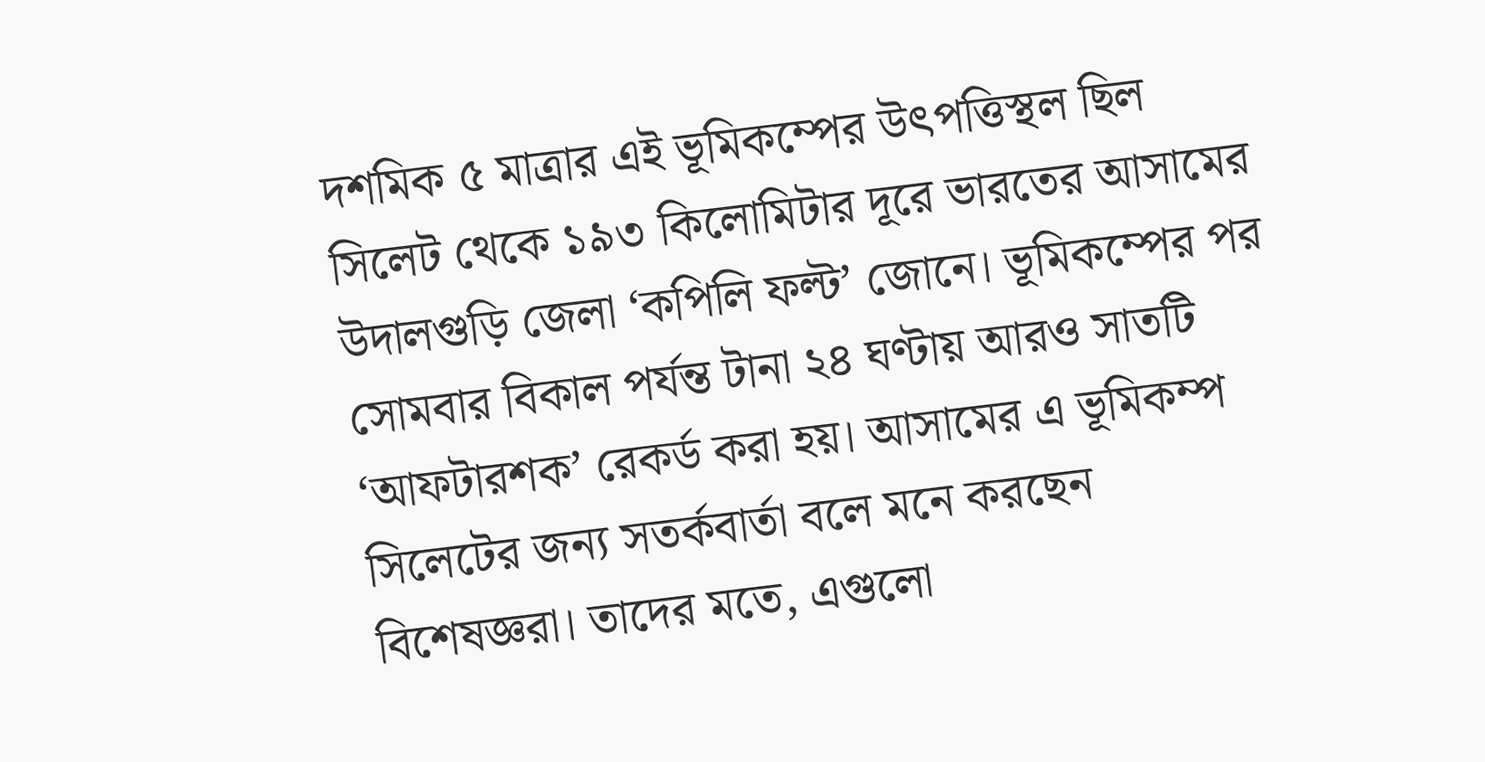দশমিক ৫ মাত্রার এই ভূমিকম্পের উৎপত্তিস্থল ছিল সিলেট থেকে ১৯৩ কিলোমিটার দূরে ভারতের আসামের উদালগুড়ি জেলা ‘কপিলি ফল্ট’ জোনে। ভূমিকম্পের পর সোমবার বিকাল পর্যন্ত টানা ২৪ ঘণ্টায় আরও সাতটি ‘আফটারশক’ রেকর্ড করা হয়। আসামের এ ভূমিকম্প সিলেটের জন্য সতর্কবার্তা বলে মনে করছেন বিশেষজ্ঞরা। তাদের মতে, এগুলো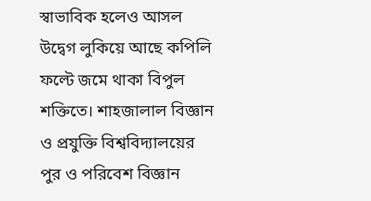স্বাভাবিক হলেও আসল উদ্বেগ লুকিয়ে আছে কপিলি ফল্টে জমে থাকা বিপুল শক্তিতে। শাহজালাল বিজ্ঞান ও প্রযুক্তি বিশ্ববিদ্যালয়ের পুর ও পরিবেশ বিজ্ঞান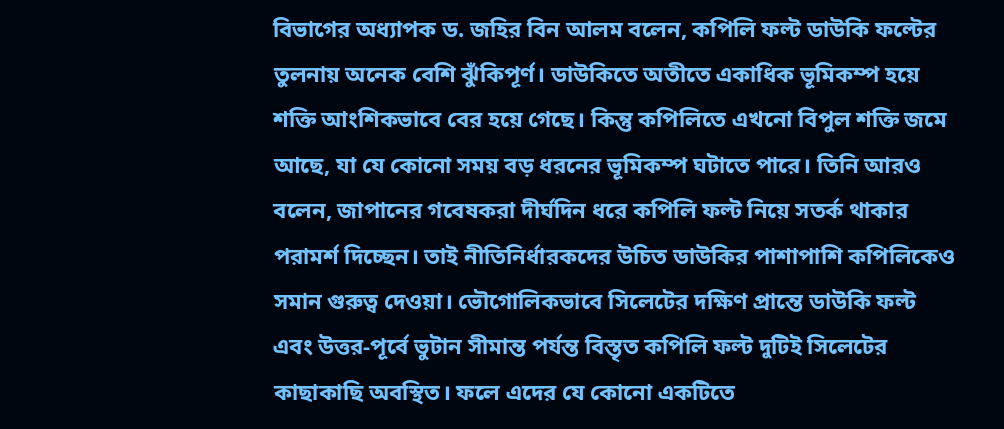বিভাগের অধ্যাপক ড. জহির বিন আলম বলেন, কপিলি ফল্ট ডাউকি ফল্টের তুলনায় অনেক বেশি ঝুঁকিপূর্ণ। ডাউকিতে অতীতে একাধিক ভূমিকম্প হয়ে শক্তি আংশিকভাবে বের হয়ে গেছে। কিন্তু কপিলিতে এখনো বিপুল শক্তি জমে আছে, যা যে কোনো সময় বড় ধরনের ভূমিকম্প ঘটাতে পারে। তিনি আরও বলেন, জাপানের গবেষকরা দীর্ঘদিন ধরে কপিলি ফল্ট নিয়ে সতর্ক থাকার পরামর্শ দিচ্ছেন। তাই নীতিনির্ধারকদের উচিত ডাউকির পাশাপাশি কপিলিকেও সমান গুরুত্ব দেওয়া। ভৌগোলিকভাবে সিলেটের দক্ষিণ প্রান্তে ডাউকি ফল্ট এবং উত্তর-পূর্বে ভুটান সীমান্ত পর্যন্ত বিস্তৃত কপিলি ফল্ট দুটিই সিলেটের কাছাকাছি অবস্থিত। ফলে এদের যে কোনো একটিতে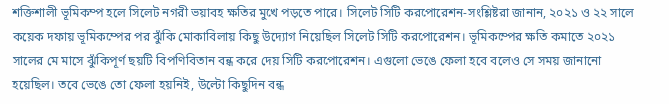শক্তিশালী ভূমিকম্প হলে সিলেট নগরী ভয়াবহ ক্ষতির মুখে পড়তে পারে। সিলেট সিটি করপোরেশন-সংশ্লিষ্টরা জানান, ২০২১ ও ২২ সালে কয়েক দফায় ভূমিকম্পের পর ঝুঁকি মোকাবিলায় কিছু উদ্যোগ নিয়েছিল সিলেট সিটি করপোরেশন। ভূমিকম্পের ক্ষতি কমাতে ২০২১ সালের মে মাসে ঝুঁকিপূর্ণ ছয়টি বিপণিবিতান বন্ধ করে দেয় সিটি করপোরেশন। এগুলো ভেঙে ফেলা হবে বলেও সে সময় জানানো হয়েছিল। তবে ভেঙে তো ফেলা হয়নিই, উল্টো কিছুদিন বন্ধ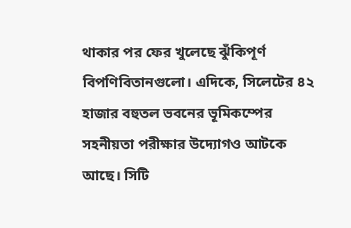থাকার পর ফের খুলেছে ঝুঁকিপূর্ণ বিপণিবিতানগুলো। এদিকে, সিলেটের ৪২ হাজার বহুতল ভবনের ভূমিকম্পের সহনীয়তা পরীক্ষার উদ্যোগও আটকে আছে। সিটি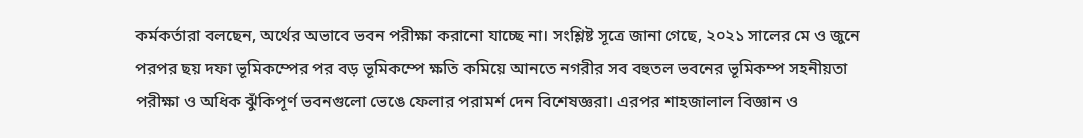কর্মকর্তারা বলছেন, অর্থের অভাবে ভবন পরীক্ষা করানো যাচ্ছে না। সংশ্লিষ্ট সূত্রে জানা গেছে, ২০২১ সালের মে ও জুনে পরপর ছয় দফা ভূমিকম্পের পর বড় ভূমিকম্পে ক্ষতি কমিয়ে আনতে নগরীর সব বহুতল ভবনের ভূমিকম্প সহনীয়তা পরীক্ষা ও অধিক ঝুঁকিপূর্ণ ভবনগুলো ভেঙে ফেলার পরামর্শ দেন বিশেষজ্ঞরা। এরপর শাহজালাল বিজ্ঞান ও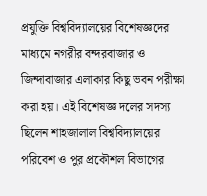প্রযুক্তি বিশ্ববিদ্যালয়ের বিশেষজ্ঞদের মাধ্যমে নগরীর বন্দরবাজার ও জিন্দাবাজার এলাকার কিছু ভবন পরীক্ষা করা হয়। এই বিশেষজ্ঞ দলের সদস্য ছিলেন শাহজালাল বিশ্ববিদ্যালয়ের পরিবেশ ও পুর প্রকৌশল বিভাগের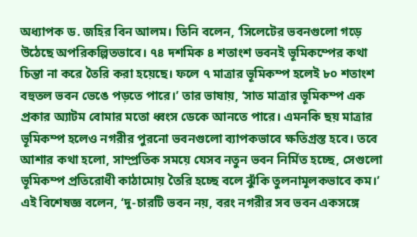অধ্যাপক ড. জহির বিন আলম। তিনি বলেন, ‘সিলেটের ভবনগুলো গড়ে উঠেছে অপরিকল্পিতভাবে। ৭৪ দশমিক ৪ শতাংশ ভবনই ভূমিকম্পের কথা চিন্তা না করে তৈরি করা হয়েছে। ফলে ৭ মাত্রার ভূমিকম্প হলেই ৮০ শতাংশ বহুতল ভবন ভেঙে পড়তে পারে।’ তার ভাষায়, ‘সাত মাত্রার ভূমিকম্প এক প্রকার অ্যাটম বোমার মতো ধ্বংস ডেকে আনতে পারে। এমনকি ছয় মাত্রার ভূমিকম্প হলেও নগরীর পুরনো ভবনগুলো ব্যাপকভাবে ক্ষতিগ্রস্ত হবে। তবে আশার কথা হলো, সাম্প্রতিক সময়ে যেসব নতুন ভবন নির্মিত হচ্ছে, সেগুলো ভূমিকম্প প্রতিরোধী কাঠামোয় তৈরি হচ্ছে বলে ঝুঁকি তুলনামূলকভাবে কম।’ এই বিশেষজ্ঞ বলেন, ‘দু-চারটি ভবন নয়, বরং নগরীর সব ভবন একসঙ্গে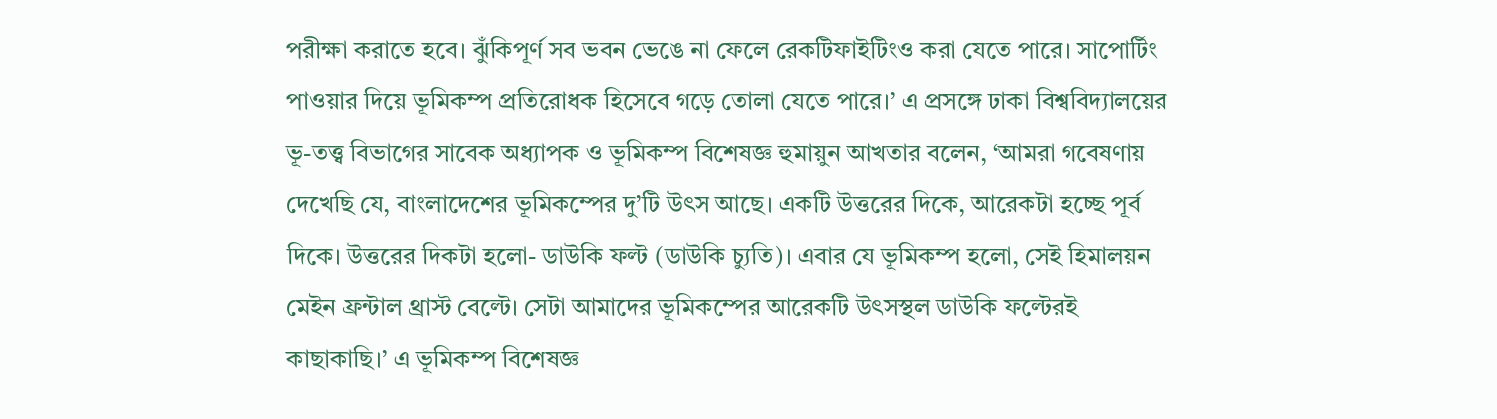পরীক্ষা করাতে হবে। ঝুঁকিপূর্ণ সব ভবন ভেঙে না ফেলে রেকটিফাইটিংও করা যেতে পারে। সাপোর্টিং পাওয়ার দিয়ে ভূমিকম্প প্রতিরোধক হিসেবে গড়ে তোলা যেতে পারে।’ এ প্রসঙ্গে ঢাকা বিশ্ববিদ্যালয়ের ভূ-তত্ত্ব বিভাগের সাবেক অধ্যাপক ও ভূমিকম্প বিশেষজ্ঞ হুমায়ুন আখতার বলেন, ‘আমরা গবেষণায় দেখেছি যে, বাংলাদেশের ভূমিকম্পের দু’টি উৎস আছে। একটি উত্তরের দিকে, আরেকটা হচ্ছে পূর্ব দিকে। উত্তরের দিকটা হলো- ডাউকি ফল্ট (ডাউকি চ্যুতি)। এবার যে ভূমিকম্প হলো, সেই হিমালয়ন মেইন ফ্রন্টাল থ্রাস্ট বেল্টে। সেটা আমাদের ভূমিকম্পের আরেকটি উৎসস্থল ডাউকি ফল্টেরই কাছাকাছি।’ এ ভূমিকম্প বিশেষজ্ঞ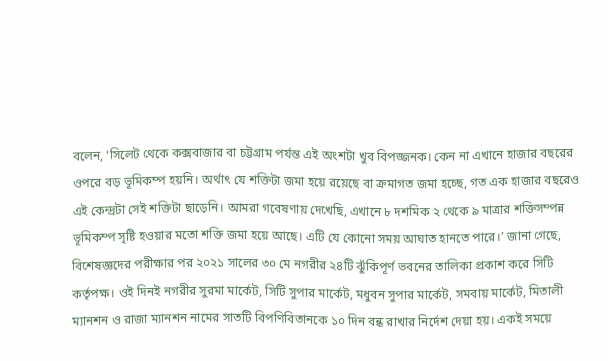বলেন, ‘সিলেট থেকে কক্সবাজার বা চট্টগ্রাম পর্যন্ত এই অংশটা খুব বিপজ্জনক। কেন না এখানে হাজার বছরের ওপরে বড় ভূমিকম্প হয়নি। অর্থাৎ যে শক্তিটা জমা হয়ে রয়েছে বা ক্রমাগত জমা হচ্ছে, গত এক হাজার বছরেও এই কেন্দ্রটা সেই শক্তিটা ছাড়েনি। আমরা গবেষণায় দেখেছি, এখানে ৮ দশমিক ২ থেকে ৯ মাত্রার শক্তিসম্পন্ন ভূমিকম্প সৃষ্টি হওয়ার মতো শক্তি জমা হয়ে আছে। এটি যে কোনো সময় আঘাত হানতে পারে।’ জানা গেছে, বিশেষজ্ঞদের পরীক্ষার পর ২০২১ সালের ৩০ মে নগরীর ২৪টি ঝুঁকিপূর্ণ ভবনের তালিকা প্রকাশ করে সিটি কর্তৃপক্ষ। ওই দিনই নগরীর সুরমা মার্কেট, সিটি সুপার মার্কেট, মধুবন সুপার মার্কেট, সমবায় মার্কেট, মিতালী ম্যানশন ও রাজা ম্যানশন নামের সাতটি বিপণিবিতানকে ১০ দিন বন্ধ রাখার নির্দেশ দেয়া হয়। একই সময়ে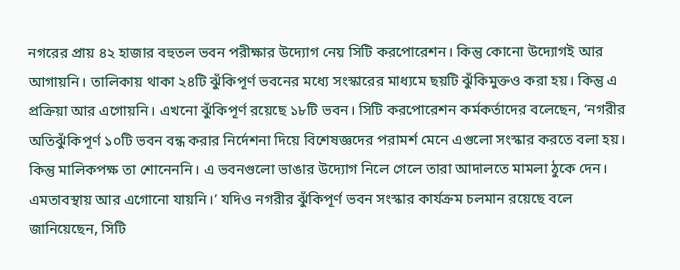নগরের প্রায় ৪২ হাজার বহুতল ভবন পরীক্ষার উদ্যোগ নেয় সিটি করপোরেশন। কিন্তু কোনো উদ্যোগই আর আগায়নি। তালিকায় থাকা ২৪টি ঝুঁকিপূর্ণ ভবনের মধ্যে সংস্কারের মাধ্যমে ছয়টি ঝুঁকিমুক্তও করা হয়। কিন্তু এ প্রক্রিয়া আর এগোয়নি। এখনো ঝুঁকিপূর্ণ রয়েছে ১৮টি ভবন। সিটি করপোরেশন কর্মকর্তাদের বলেছেন, ‘নগরীর অতিঝুঁকিপূর্ণ ১০টি ভবন বন্ধ করার নির্দেশনা দিয়ে বিশেষজ্ঞদের পরামর্শ মেনে এগুলো সংস্কার করতে বলা হয়। কিন্তু মালিকপক্ষ তা শোনেননি। এ ভবনগুলো ভাঙার উদ্যোগ নিলে গেলে তারা আদালতে মামলা ঠুকে দেন। এমতাবস্থায় আর এগোনো যায়নি।’ যদিও নগরীর ঝুঁকিপূর্ণ ভবন সংস্কার কার্যক্রম চলমান রয়েছে বলে জানিয়েছেন, সিটি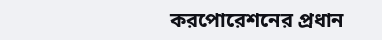করপোরেশনের প্রধান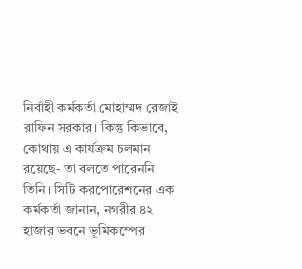নির্বাহী কর্মকর্তা মোহাম্মদ রেজাই রাফিন সরকার। কিন্তু কিভাবে, কোথায় এ কার্যক্রম চলমান রয়েছে- তা বলতে পারেননি তিনি। সিটি করপোরেশনের এক কর্মকর্তা জানান, নগরীর ৪২ হাজার ভবনে ভূমিকম্পের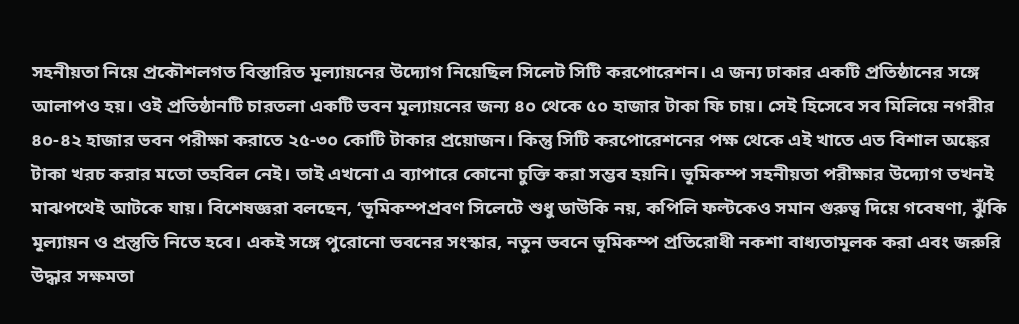সহনীয়তা নিয়ে প্রকৌশলগত বিস্তারিত মূল্যায়নের উদ্যোগ নিয়েছিল সিলেট সিটি করপোরেশন। এ জন্য ঢাকার একটি প্রতিষ্ঠানের সঙ্গে আলাপও হয়। ওই প্রতিষ্ঠানটি চারতলা একটি ভবন মূল্যায়নের জন্য ৪০ থেকে ৫০ হাজার টাকা ফি চায়। সেই হিসেবে সব মিলিয়ে নগরীর ৪০-৪২ হাজার ভবন পরীক্ষা করাতে ২৫-৩০ কোটি টাকার প্রয়োজন। কিন্তু সিটি করপোরেশনের পক্ষ থেকে এই খাতে এত বিশাল অঙ্কের টাকা খরচ করার মতো তহবিল নেই। তাই এখনো এ ব্যাপারে কোনো চুক্তি করা সম্ভব হয়নি। ভূমিকম্প সহনীয়তা পরীক্ষার উদ্যোগ তখনই মাঝপথেই আটকে যায়। বিশেষজ্ঞরা বলছেন, ‘ভূমিকম্পপ্রবণ সিলেটে শুধু ডাউকি নয়, কপিলি ফল্টকেও সমান গুরুত্ব দিয়ে গবেষণা, ঝুঁকি মূল্যায়ন ও প্রস্তুতি নিতে হবে। একই সঙ্গে পুরোনো ভবনের সংস্কার, নতুন ভবনে ভূমিকম্প প্রতিরোধী নকশা বাধ্যতামূলক করা এবং জরুরি উদ্ধার সক্ষমতা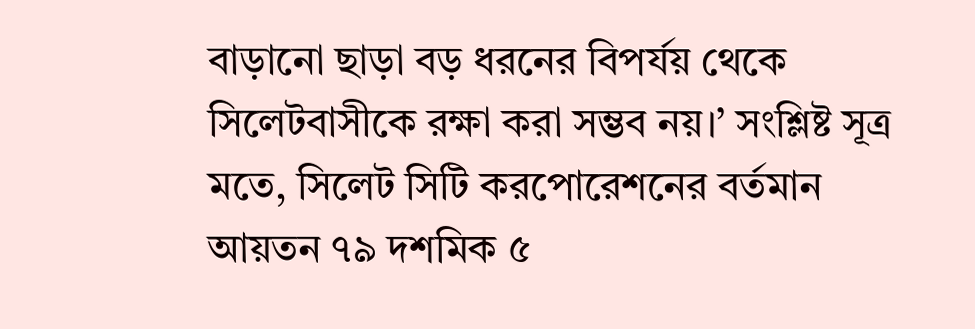বাড়ানো ছাড়া বড় ধরনের বিপর্যয় থেকে সিলেটবাসীকে রক্ষা করা সম্ভব নয়।’ সংশ্লিষ্ট সূত্র মতে, সিলেট সিটি করপোরেশনের বর্তমান আয়তন ৭৯ দশমিক ৫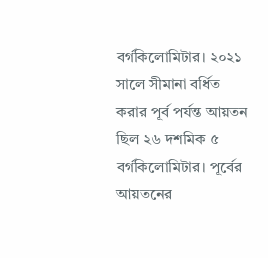বর্গকিলোমিটার। ২০২১ সালে সীমানা বর্ধিত করার পূর্ব পর্যন্ত আয়তন ছিল ২৬ দশমিক ৫ বর্গকিলোমিটার। পূর্বের আয়তনের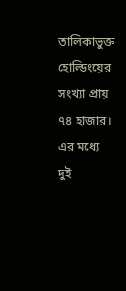তালিকাভুক্ত হোল্ডিংয়ের সংখ্যা প্রায় ৭৪ হাজার। এর মধ্যে দুই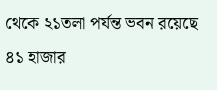থেকে ২১তলা পর্যন্ত ভবন রয়েছে ৪১ হাজার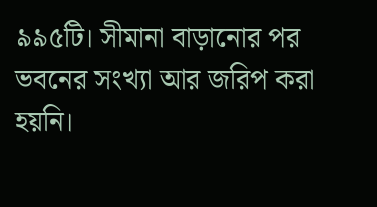৯৯৫টি। সীমানা বাড়ানোর পর ভবনের সংখ্যা আর জরিপ করা হয়নি।